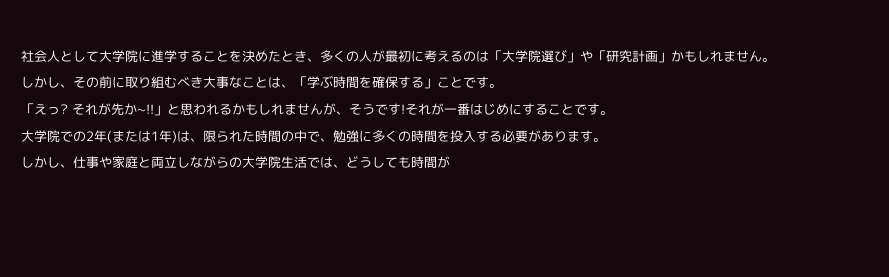社会人として大学院に進学することを決めたとき、多くの人が最初に考えるのは「大学院選び」や「研究計画」かもしれません。
しかし、その前に取り組むべき大事なことは、「学ぶ時間を確保する」ことです。
「えっ? それが先か~!!」と思われるかもしれませんが、そうです!それが一番はじめにすることです。
大学院での2年(または1年)は、限られた時間の中で、勉強に多くの時間を投入する必要があります。
しかし、仕事や家庭と両立しながらの大学院生活では、どうしても時間が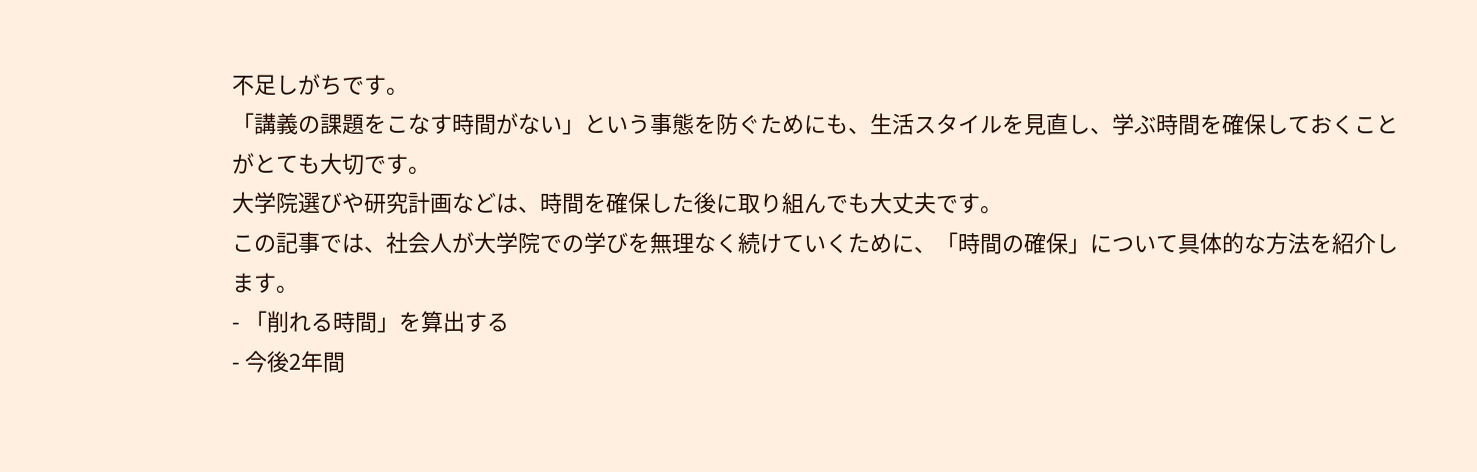不足しがちです。
「講義の課題をこなす時間がない」という事態を防ぐためにも、生活スタイルを見直し、学ぶ時間を確保しておくことがとても大切です。
大学院選びや研究計画などは、時間を確保した後に取り組んでも大丈夫です。
この記事では、社会人が大学院での学びを無理なく続けていくために、「時間の確保」について具体的な方法を紹介します。
- 「削れる時間」を算出する
- 今後2年間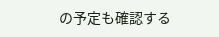の予定も確認する